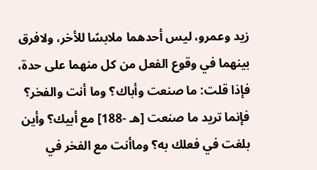زيد وعمرو، ليس أحدهما ملابسًا للأخر، ولافرق بينهما في وقوع الفعل من كل منهما على حدة، فإذا قلت: ما صنعت وأباك؟ وما أنت والفخر؟ فإنما تريد ما صنعت [هـ -188] مع أبيك؟ وأين بلغت في فعلك به؟ وماأنت مع الفخر في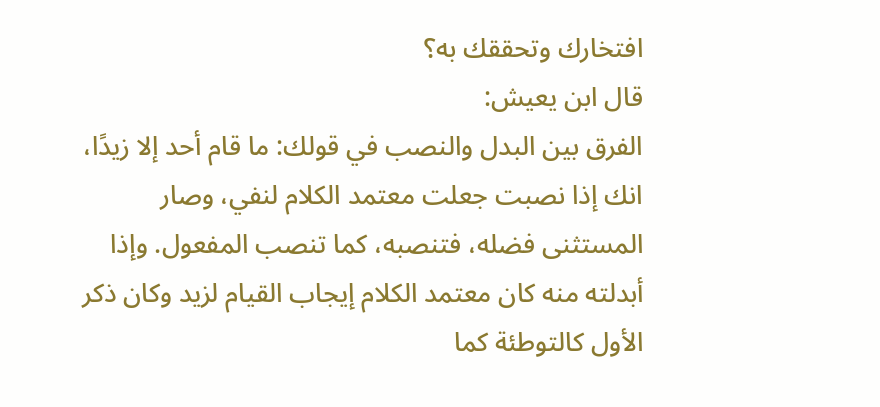افتخارك وتحققك به؟
قال ابن يعيش:
الفرق بين البدل والنصب في قولك: ما قام أحد إلا زيدًا، انك إذا نصبت جعلت معتمد الكلام لنفي، وصار المستثنى فضله، فتنصبه، كما تنصب المفعول. وإذا أبدلته منه كان معتمد الكلام إيجاب القيام لزيد وكان ذكر الأول كالتوطئة كما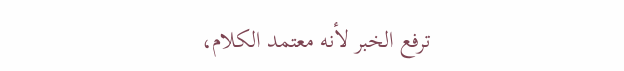ترفع الخبر لأنه معتمد الكلام،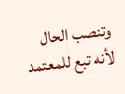وتنصب الحال لأنه تبع للمعتمد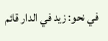في نحو: زيد في الدار قائم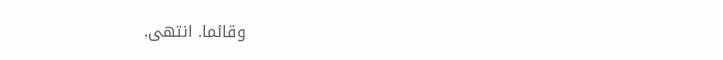وقائما. انتهى.